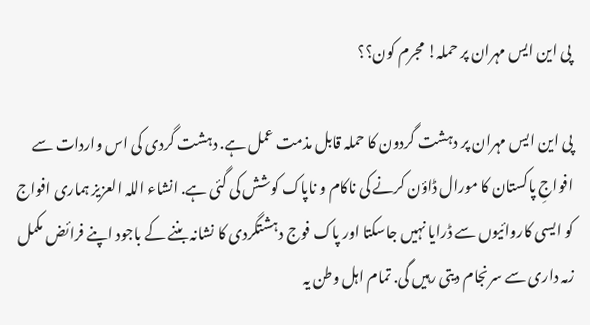پی این ایس مہران پر حملہ! مجرم کون؟؟

پی این ایس مہران پر دہشت گردون کا حملہ قابل مذمت عمل ہے. دہشت گردی کی اس واردات سے افواجِ پاکستان کا مورال ڈاؤن کرنے کی ناکام و ناپاک کوشش کی گئی ہے. انشاء اللہ العزیز ہماری افواج کو ایسی کاروائیوں سے ڈرایا نہیں جاسکتا اور پاک فوج دہشتگردی کا نشانہ بننے کے باجود اپنے فرائض مکمل زمہ داری سے سرنجام دیتی رہیں گی. تمام اہل وطن یہ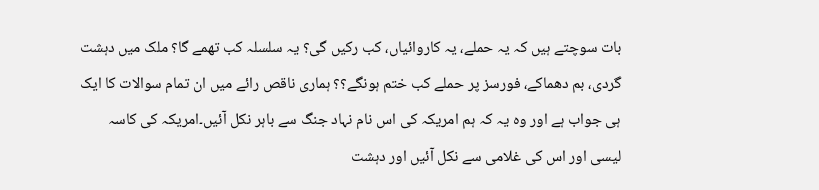بات سوچتے ہیں کہ یہ حملے، یہ کاروائیاں، کب رکیں گی؟ یہ سلسلہ کب تھمے گا؟ ملک میں دہشت گردی، بم دھماکے، فورسز پر حملے کب ختم ہونگے؟؟ ہماری ناقص رائے میں ان تمام سوالات کا ایک ہی جواب ہے اور وہ یہ کہ ہم امریکہ کی اس نام نہاد جنگ سے باہر نکل آئیں۔امریکہ کی کاسہ لیسی اور اس کی غلامی سے نکل آئیں اور دہشت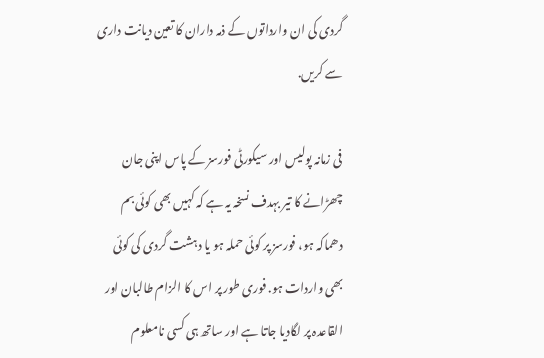گردی کی ان وارداتوں کے ذمہ داران کا تعین دیانت داری سے کریں.

فی زمانہ پولیس اور سیکورٹی فورسز کے پاس اپنی جان چھڑانے کا تیر بہدف نسخہ یہ ہے کہ کہیں بھی کوئی بم دھماکہ ہو، فورسز پر کوئی حملہ ہو یا دہشت گردی کی کوئی بھی واردات ہو. فوری طور پر اس کا الزام طالبان اور القاعدہ پر لگادیا جاتا ہے اور ساتھ ہی کسی نامعلوم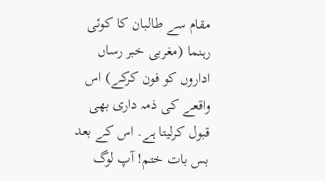مقام سے طالبان کا کوئی رہنما (مغربی خبر رساں اداروں کو فون کرکے) اس واقعے کی ذمہ داری بھی قبول کرلیتا ہے. اس کے بعد بس بات ختم! آپ لوگ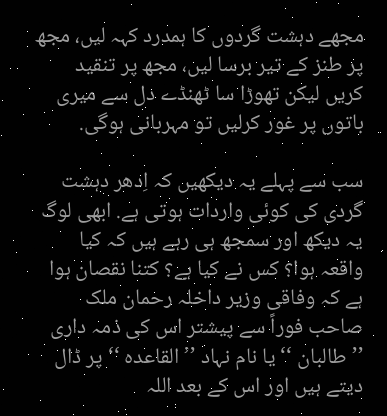مجھے دہشت گردوں کا ہمدرد کہہ لیں، مجھ پر طنز کے تیر برسا لیں، مجھ پر تنقید کریں لیکن تھوڑا سا ٹھنڈے دل سے میری باتوں پر غور کرلیں تو مہربانی ہوگی.

سب سے پہلے یہ دیکھیں کہ اِدھر دہشت گردی کی کوئی واردات ہوتی ہے. ابھی لوگ یہ دیکھ اور سمجھ ہی رہے ہیں کہ کیا واقعہ ہوا؟ کس نے کیا ہے؟ کتنا نقصان ہوا ہے کہ وفاقی وزیر داخلہ رحمان ملک صاحب فوراً سے پیشتر اس کی ذمہ داری ’’طالبان ‘‘ یا نام نہاد ’’القاعدہ ‘‘ پر ڈال دیتے ہیں اور اس کے بعد اللہ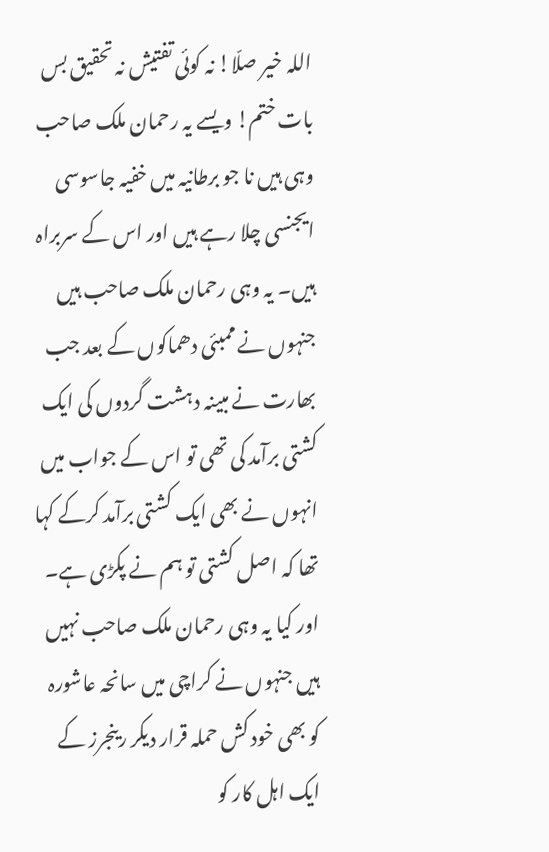اللہ خیر صلّا! نہ کوئی تفتیش نہ تحقیق بس بات ختم! ویسے یہ رحمان ملک صاحب وہی ہیں نا جو برطانیہ میں خفیہ جاسوسی ایجنسی چلا رہے ہیں اور اس کے سربراہ ہیں۔ یہ وہی رحمان ملک صاحب ہیں جنہوں نے ممبئی دھماکوں کے بعد جب بھارت نے مبینہ دہشت گردوں کی ایک کشتی برآمد کی تھی تو اس کے جواب میں انہوں نے بھی ایک کشتی برآمد کرکے کہا تھا کہ اصل کشتی تو ہم نے پکڑی ہے۔ اور کیا یہ وہی رحمان ملک صاحب نہیں ہیں جنہوں نے کراچی میں سانحہ عاشورہ کو بھی خود کش حملہ قرار دیکر رینجرز کے ایک اہل کار کو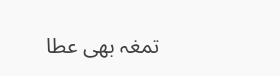تمغہ بھی عطا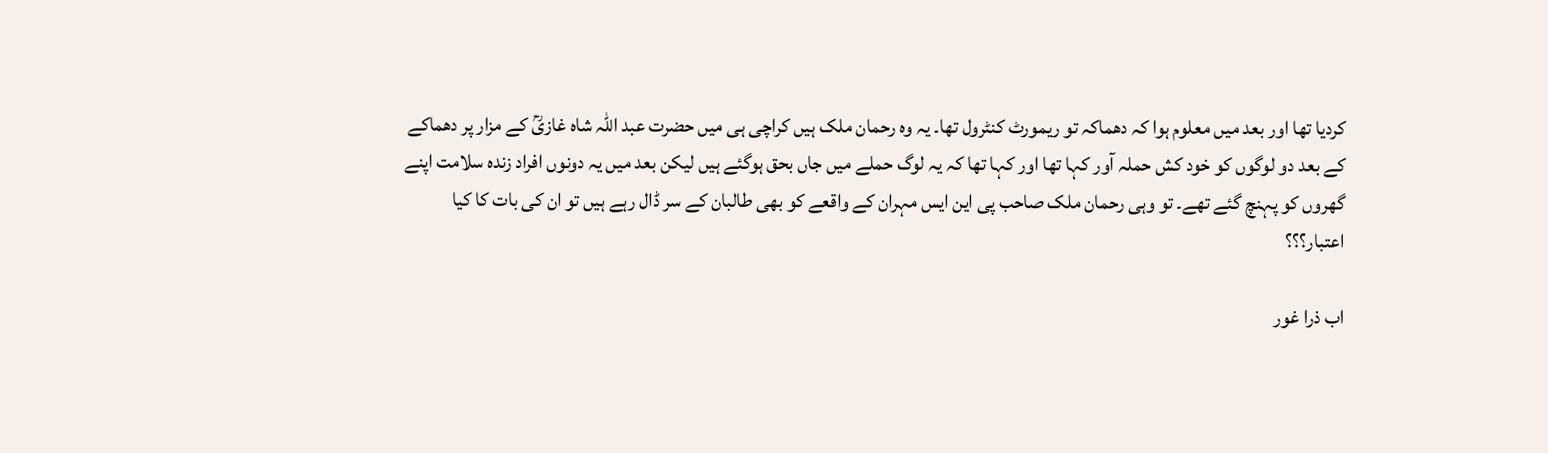کردیا تھا اور بعد میں معلوم ہوا کہ دھماکہ تو ریمورٹ کنٹرول تھا۔ یہ وہ رحمان ملک ہیں کراچی ہی میں حضرت عبد اللہ شاہ غازیؒ کے مزار پر دھماکے کے بعد دو لوگوں کو خود کش حملہ آور کہا تھا اور کہا تھا کہ یہ لوگ حملے میں جاں بحق ہوگئے ہیں لیکن بعد میں یہ دونوں افراد زندہ سلامت اپنے گھروں کو پہنچ گئے تھے۔ تو وہی رحمان ملک صاحب پی این ایس مہران کے واقعے کو بھی طالبان کے سر ڈال رہے ہیں تو ان کی بات کا کیا اعتبار؟؟؟

اب ذرا غور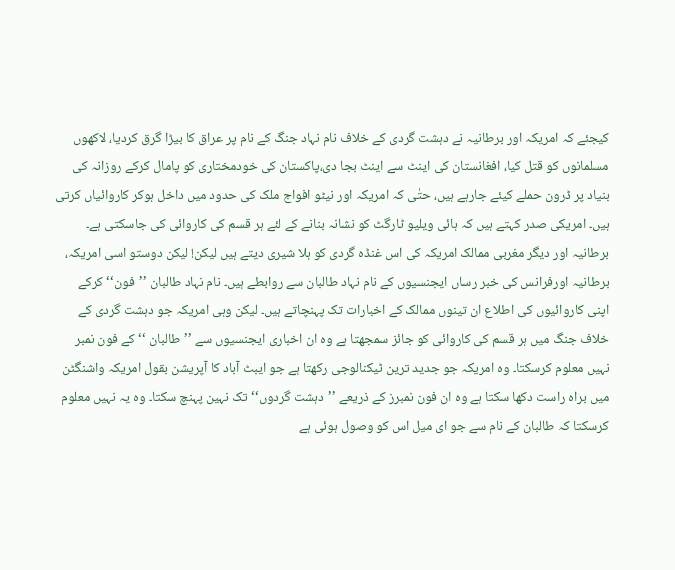کیجئے کہ امریکہ اور برطانیہ نے دہشت گردی کے خلاف نام نہاد جنگ کے نام پر عراق کا بیڑا گرق کردیا، لاکھوں مسلمانوں کو قتل کیا، افغانستان کی اینٹ سے اینٹ بجا دی،پاکستان کی خودمختاری کو پامال کرکے روزانہ کی بنیاد پر ڈرون حملے کیئے جارہے ہیں، حتٰی کہ امریکہ اور نیٹو افواج ملک کی حدود میں داخل ہوکر کاروائیاں کرتی ہیں۔ امریکی صدر کہتے ہیں کہ ہائی ویلیو ٹارگٹ کو نشانہ بنانے کے لئے ہر قسم کی کاروائی کی جاسکتی ہے۔ برطانیہ اور دیگر مغربی ممالک امریکہ کی اس غنڈہ گردی کو ہلا شیری دیتے ہیں لیکن! لیکن دوستو اسی امریکہ، برطانیہ اورفرانس کی خبر رساں ایجنسیوں کے نام نہاد طالبان سے روابطے ہیں۔ نام نہاد طالبان ’’فون‘‘ کرکے اپنی کاروائیوں کی اطلاع ان تینوں ممالک کے اخبارات تک پہنچاتے ہیں۔ لیکن وہی امریکہ جو دہشت گردی کے خلاف جنگ میں ہر قسم کی کاروائی کو جائز سمجھتا ہے وہ ان اخباری ایجنسیوں سے ’’طالبان ‘‘ کے فون نمبر نہیں معلوم کرسکتا۔ وہ امریکہ جو جدید ترین ٹیکنالوجی رکھتا ہے جو ایبٹ آباد کا آپریشن بقول امریکہ واشنگٹن میں براہ راست دکھا سکتا ہے وہ ان فون نمبرز کے ذریعے ’’دہشت گردوں‘‘ تک نہین پہنچ سکتا۔ وہ یہ نہیں معلوم کرسکتا کہ طالبان کے نام سے جو ای میل اس کو وصول ہوئی ہے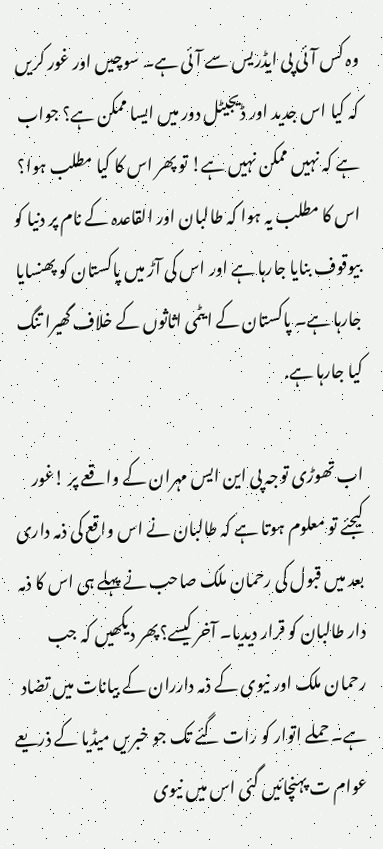وہ کس آئی پی ایڈریس سے آئی ہے۔ سوچیں اور غور کریں کہ کیا اس جدید اور ڈیجیٹل دور میں ایسا ممکن ہے؟ جواب ہے کہ نہیں ممکن نہیں ہے! تو پھر اس کا کیا مطلب ہوا؟ اس کا مطلب یہ ہوا کہ طالبان اور القاعدہ کے نام پر دنیا کو بیوقوف بنایا جارہا ہے اور اس کی آڑ میں پاکستان کو پھنسایا جارہا ہے۔ پاکستان کے ایٹمی اثاثوں کے خلاف گھیرا تنگ کیا جارہا ہے.

اب تھوڑی توجہ پی این ایس مہران کے واقعے پر !غور کیجئے تو معلوم ہوتا ہے کہ طالبان نے اس واقع کی ذمہ داری بعد میں قبول کی رحمان ملک صاحب نے پہلے ہی اس کا ذمہ دار طالبان کو قرار دیدیا۔ آخر کیسے؟پھر دیکھیں کہ جب رحمان ملک اور نیوی کے ذمہ دارران کے بیانات میں تضاد ہے۔ حملے اتوار کو رات گئے تک جو خبریں میڈیا کے ذریعے عوام ت پہنچائیں گئی اس میں نیوی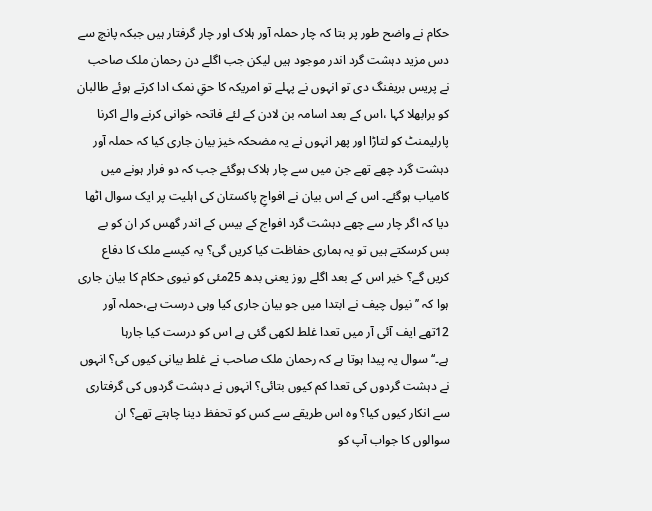حکام نے واضح طور پر بتا کہ چار حملہ آور ہلاک اور چار گرفتار ہیں جبکہ پانچ سے دس مزید دہشت گرد اندر موجود ہیں لیکن جب اگلے دن رحمان ملک صاحب نے پریس بریفنگ دی تو انہوں نے پہلے تو امریکہ کا حقِ نمک ادا کرتے ہوئے طالبان کو برابھلا کہا ،اس کے بعد اسامہ بن لادن کے لئے فاتحہ خوانی کرنے والے اکرنا پارلیمنٹ کو لتاڑا اور پھر انہوں نے یہ مضحکہ خیز بیان جاری کیا کہ حملہ آور دہشت گرد چھے تھے جن میں سے چار ہلاک ہوگئے جب کہ دو فرار ہونے میں کامیاب ہوگئے۔ اس کے اس بیان نے افواجِ پاکستان کی اہلیت پر ایک سوال اٹھا دیا کہ اگر چار سے چھے دہشت گرد افواج کے بیس کے اندر گھس کر ان کو بے بس کرسکتے ہیں تو یہ ہماری حفاظت کیا کریں گی؟ یہ کیسے ملک کا دفاع کریں گے؟ خیر اس کے بعد اگلے روز یعنی بدھ 25مئی کو نیوی حکام کا بیان جاری ہوا کہ ’’نیول چیف نے ابتدا میں جو بیان جاری کیا وہی درست ہے،حملہ آور 12تھے ایف آئی آر میں تعدا غلط لکھی گئی ہے اس کو درست کیا جارہا ہے۔‘‘سوال یہ پیدا ہوتا ہے کہ رحمان ملک صاحب نے غلط بیانی کیوں کی؟ انہوں نے دہشت گردوں کی تعدا کم کیوں بتائی؟ انہوں نے دہشت گردوں کی گرفتاری سے انکار کیوں کیا؟ وہ اس طریقے سے کس کو تحفظ دینا چاہتے تھے؟ ان سوالوں کا جواب آپ کو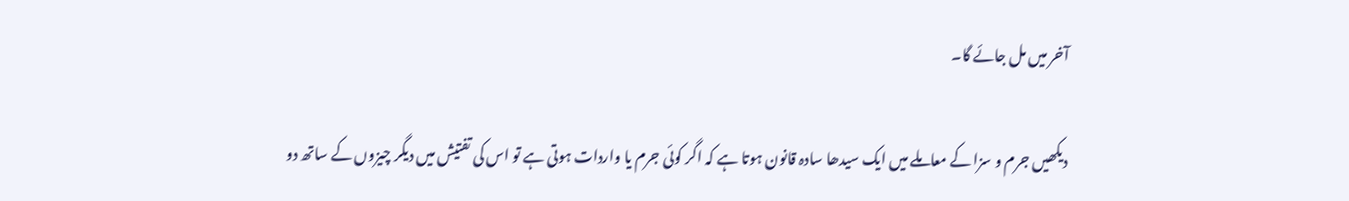آخر میں مل جائے گا۔

دیکھیں جرم و سزا کے معاملے میں ایک سیدھا سادہ قانون ہوتا ہے کہ اگر کوئی جرم یا واردات ہوتی ہے تو اس کی تفتیش میں دیگر چیزوں کے ساتھ دو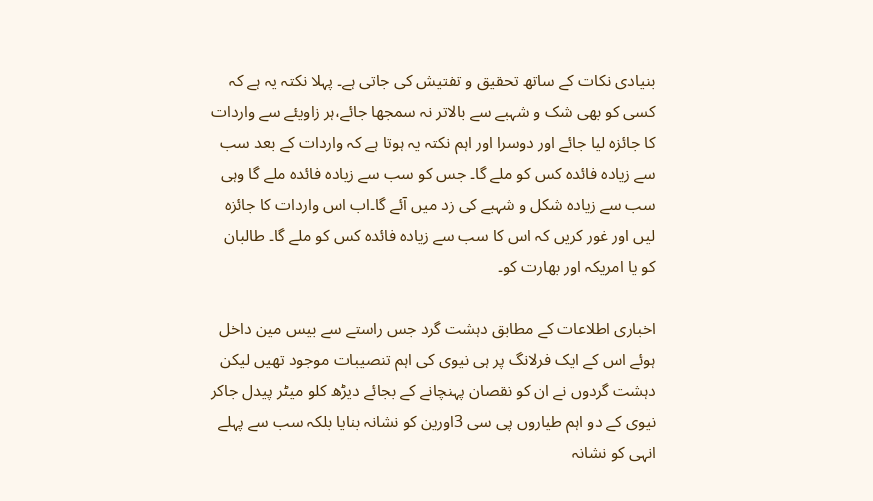بنیادی نکات کے ساتھ تحقیق و تفتیش کی جاتی ہے۔ پہلا نکتہ یہ ہے کہ کسی کو بھی شک و شہبے سے بالاتر نہ سمجھا جائے،ہر زاویئے سے واردات کا جائزہ لیا جائے اور دوسرا اور اہم نکتہ یہ ہوتا ہے کہ واردات کے بعد سب سے زیادہ فائدہ کس کو ملے گا۔ جس کو سب سے زیادہ فائدہ ملے گا وہی سب سے زیادہ شکل و شہبے کی زد میں آئے گا۔اب اس واردات کا جائزہ لیں اور غور کریں کہ اس کا سب سے زیادہ فائدہ کس کو ملے گا۔ طالبان کو یا امریکہ اور بھارت کو۔

اخباری اطلاعات کے مطابق دہشت گرد جس راستے سے بیس مین داخل ہوئے اس کے ایک فرلانگ پر ہی نیوی کی اہم تنصیبات موجود تھیں لیکن دہشت گردوں نے ان کو نقصان پہنچانے کے بجائے دیڑھ کلو میٹر پیدل جاکر نیوی کے دو اہم طیاروں پی سی 3اورین کو نشانہ بنایا بلکہ سب سے پہلے انہی کو نشانہ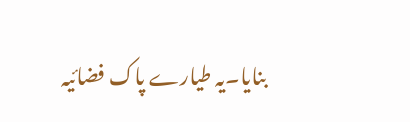بنایا۔یہ طیارے پاک فضائیہ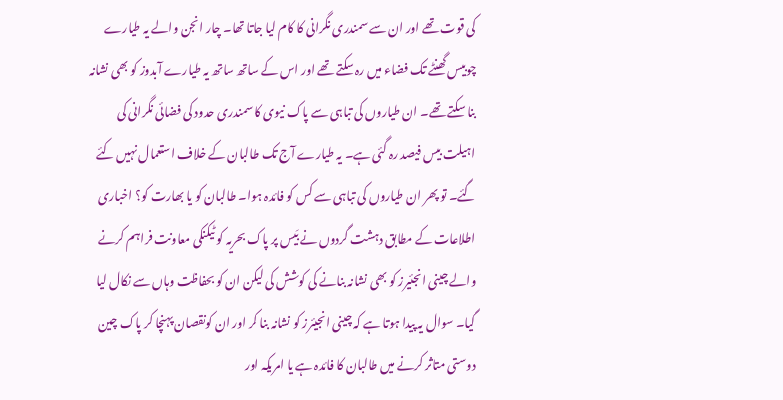کی قوت تھے اور ان سے سمندری نگرانی کا کام لیا جاتا تھا۔ چار انجن والے یہ طیارے چوبیس گھنٹے تک فضاء میں رہ سکتے تھے اور اس کے ساتھ ساتھ یہ طیارے آبدوز کو بھی نشانہ بنا سکتے تھے۔ ان طیاروں کی تباہی سے پاک نیوی کا سمندری حدود کی فضائی نگرانی کی اہیلت بیس فیصد رہ گئی ہے۔ یہ طیارے آج تک طالبان کے خلاف استعمال نہیں کئے گئے۔ تو پھر ان طیاروں کی تباہی سے کس کو فائدہ ہوا۔ طالبان کو یا بھارت کو؟ اخباری اطلاعات کے مطابق دہشت گردوں نے بَیس پر پاک بحریہ کو ٹیکنکی معاونت فراہم کرنے والے چینی انجئیرز کو بھی نشانہ بنانے کی کوشش کی لیکن ان کو بحفاظت وہاں سے نکال لیا گیا۔ سوال یہ پیدا ہوتا ہے کہ چینی انجیئرز کو نشانہ بنا کر اور ان کونقصان پہنچا کر پاک چین دوستی متاثر کرنے میں طالبان کا فائدہ ہے یا امریکہ اور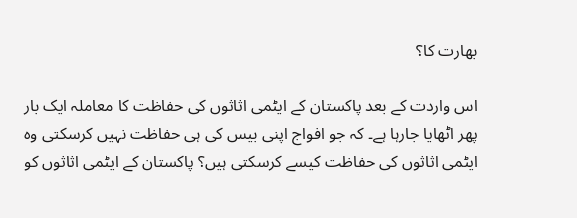بھارت کا؟

اس واردت کے بعد پاکستان کے ایٹمی اثاثوں کی حفاظت کا معاملہ ایک بار پھر اٹھایا جارہا ہے۔ کہ جو افواج اپنی بیس کی ہی حفاظت نہیں کرسکتی وہ ایٹمی اثاثوں کی حفاظت کیسے کرسکتی ہیں؟ پاکستان کے ایٹمی اثاثوں کو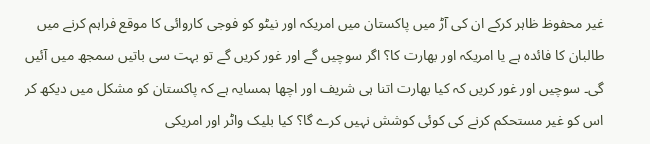غیر محفوظ ظاہر کرکے ان کی آڑ میں پاکستان میں امریکہ اور نیٹو کو فوجی کاروائی کا موقع فراہم کرنے میں طالبان کا فائدہ ہے یا امریکہ اور بھارت کا؟ اگر سوچیں گے اور غور کریں گے تو بہت سی باتیں سمجھ میں آئیں گی۔ سوچیں اور غور کریں کہ کیا بھارت اتنا ہی شریف اور اچھا ہمسایہ ہے کہ پاکستان کو مشکل میں دیکھ کر اس کو غیر مستحکم کرنے کی کوئی کوشش نہیں کرے گا؟ کیا بلیک واٹر اور امریکی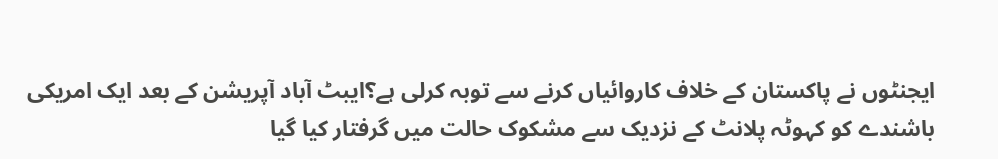ایجنٹوں نے پاکستان کے خلاف کاروائیاں کرنے سے توبہ کرلی ہے؟ایبٹ آباد آپریشن کے بعد ایک امریکی باشندے کو کہوٹہ پلانٹ کے نزدیک سے مشکوک حالت میں گرفتار کیا گیا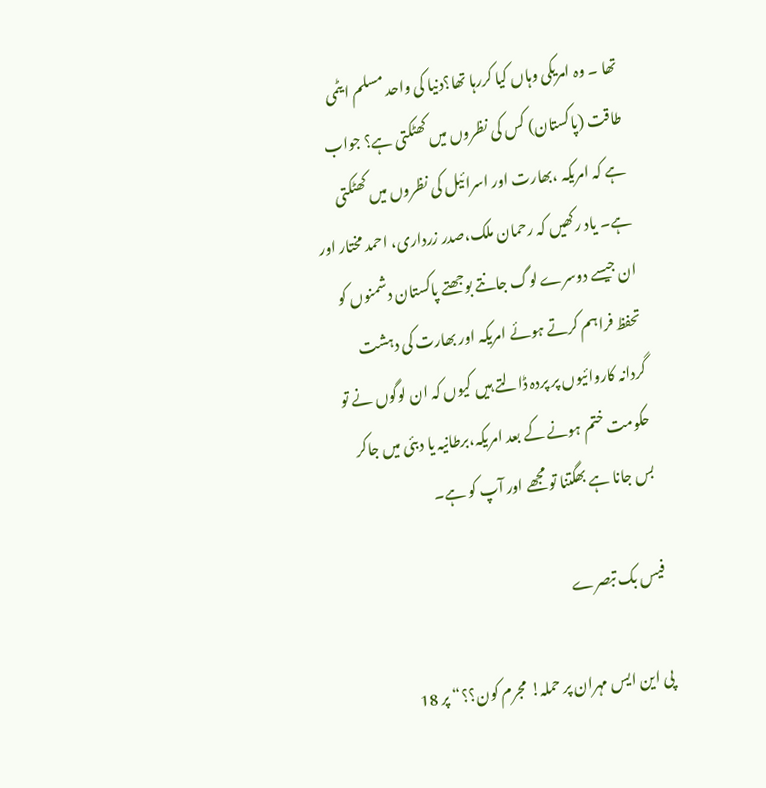تھا ۔ وہ امریکی وہاں کیا کررہا تھا؟دنیا کی واحد مسلم ایٹمی طاقت (پاکستان) کس کی نظروں میں کھٹکتی ہے؟ جواب ہے کہ امریکہ ،بھارت اور اسرائیل کی نظروں میں کھٹکتی ہے۔ یاد رکھیں کہ رحمان ملک،صدر زرداری، احمد مختار اور ان جیسے دوسرے لوگ جانتے بوجھتے پاکستان دشمنوں کو تحفظ فراہم کرتے ہوئے امریکہ اور بھارت کی دہشت گردانہ کاروائیوں پر پردہ ڈالتے ہیں کیوں کہ ان لوگوں نے تو حکومت ختم ہونے کے بعد امریکہ،برطانیہ یا دبئی میں جاکر بس جانا ہے بھگتنا تو مجھے اور آپ کو ہے۔

فیس بک تبصرے

پی این ایس مہران پر حملہ! مجرم کون؟؟“ پر 18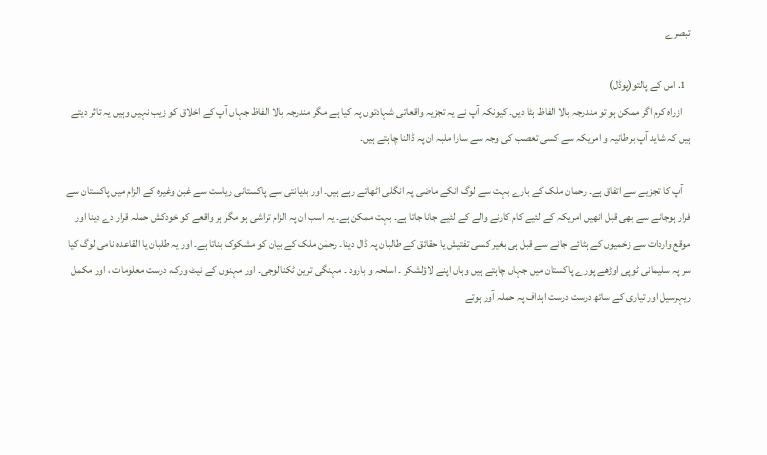تبصرے

  1. اس کے پالتو(پوڈل)
    ازراہ کرم اگر ممکن ہو تو مندرجہ بالا الفاظ ہٹا دیں۔ کیونکہ آپ نے یہ تجزیہ واقعاتی شہادتوں پہ کیا ہے مگر مندرجہ بالا الفاظ جہاں آپ کے اخلاق کو زیب نہیں وہیں یہ تاثر دیتے ہیں کہ شاید آپ برطانیہ و امریکہ سے کسی تعصب کی وجہ سے سارا ملبہ ان پہ ڈالنا چاہتے ہیں۔

    آپ کا تجزیے سے اتفاق ہے۔ رحمان ملک کے بارے بہت سے لوگ انکے ماضی پہ انگلی اٹھاتے رہے ہیں۔ اور بدیانتی سے پاکستانی ریاست سے غبن وغیرہ کے الزام میں پاکستان سے فرار ہوجانے سے بھی قبل انھیں امریکہ کے لئیے کام کارنے والے کے لئیے جانا جاتا ہے۔ بہت ممکن ہے۔ یہ اسب ان پہ الزام تراشی ہو مگر ہر واقعے کو خودکش حملہ قرار دے دینا اور موقع واردات سے زخمیوں کے ہٹائے جانے سے قبل ہی بغیر کسی تفتیش یا حقائق کے طالبان پہ ڈال دینا۔ رحمٰن ملک کے بیان کو مشکوک بناتا ہے۔ اور یہ طلبان یا القاعدہ نامی لوگ کیا سر پہ سلیمانی ٹوپی اوڑھے پورے پاکستان میں جہاں چاہتے ہیں وہاں اپنے لاؤلشکر ۔ اسلحہ و بارود ۔ مہنگی ترین ٹکنالوجی۔ اور مہنوں کے نیٹ ورک، درست معلومات ، اور مکمل ریہرسیل اور تیاری کے ساتھ درست درست اہداف پہ حملہ آور ہوتے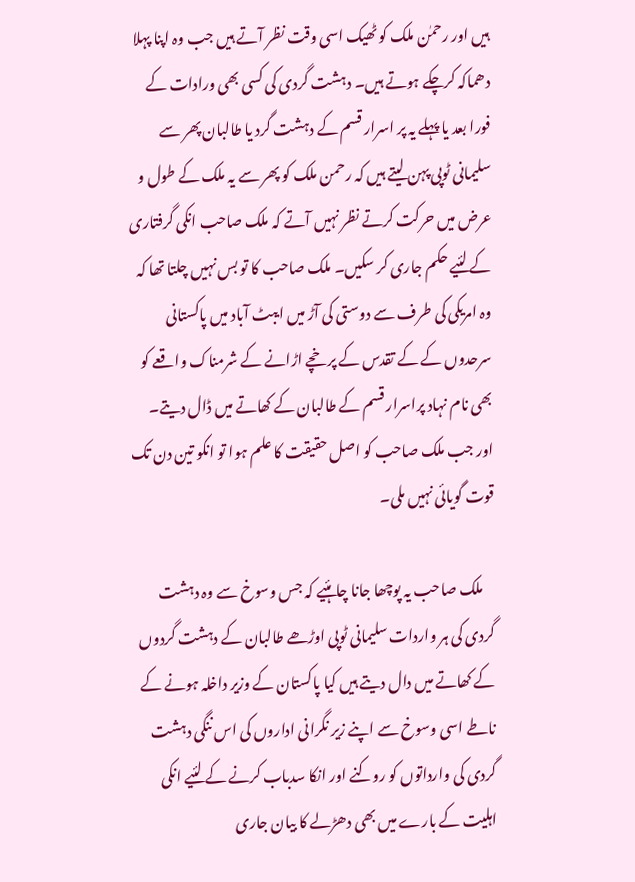ہیں اور رحمٰن ملک کو ٹھیک اسی وقت نظر آتے ہیں جب وہ اپنا پہلا دھماکہ کرچکے ہوتے ہیں۔ دہشت گردی کی کسی بھی ورادات کے فورا بعد یا پہلے یہ پر اسرار قسم کے دہشت گرد یا طالبان پھر سے سلیمانی ٹوپی پہن لیتے ہیں کہ رحمن ملک کو پھر سے یہ ملک کے طول و عرض میں حرکت کرتے نظر نہیں آتے کہ ملک صاحب انکی گرفتاری کے لئیے حکم جاری کر سکیں۔ ملک صاحب کا تو بس نہیں چلتا تھا کہ وہ امریکی کی طرف سے دوستی کی آڑ میں ایبٹ آباد میں پاکستانی سرحدوں کے کے تقدس کے پرخچے اڑانے کے شرمناک واقعے کو بھی نام نہاد پراسرار قسم کے طالبان کے کھاتے میں ڈال دیتے۔ اور جب ملک صاحب کو اصل حقیقت کا علم ہوا تو انکو تین دن تک قوت گویائی نہیں ملی۔

    ملک صاحب یہ پوچھا جانا چاہئیے کہ جس وسوخ سے وہ دہشت گردی کی ہر واردات سلیمانی ٹوپی اوڑھے طالبان کے دہشت گردوں کے کھاتے میں دال دیتے ہیں کیا پاکستان کے وزیر داخلہ ہونے کے ناطے اسی وسوخ سے اپنے زیر نگرانی اداروں کی اس ننگی دہشت گردی کی وارداتوں کو روکنے اور انکا سدباب کرنے کے لئیے انکی اہلیت کے بارے میں بھی دھڑلے کا بیان جاری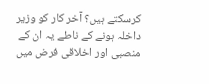کرسکتے ہیں؟ آخر کار کو وزیر داخلہ ہونے کے ناطے یہ ان کے منصبی اور اخلاقی فرض میں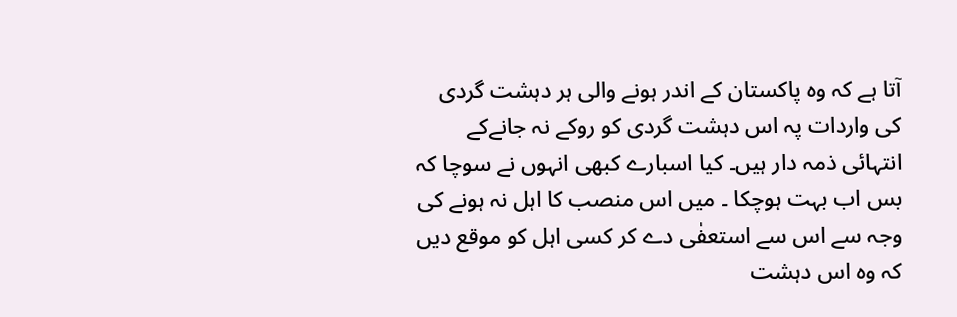آتا ہے کہ وہ پاکستان کے اندر ہونے والی ہر دہشت گردی کی واردات پہ اس دہشت گردی کو روکے نہ جانےکے انتہائی ذمہ دار ہیں۔ کیا اسبارے کبھی انہوں نے سوچا کہ بس اب بہت ہوچکا ۔ میں اس منصب کا اہل نہ ہونے کی وجہ سے اس سے استعفٰی دے کر کسی اہل کو موقع دیں کہ وہ اس دہشت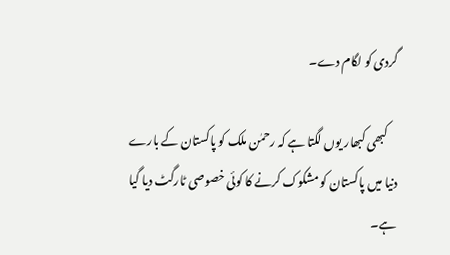گردی کو لگام دے۔

    کبھی کبھار یوں لگتا ہے کہ رحمٰن ملک کو پاکستان کے بارے دنیا میں پاکستان کو مشکوک کرنے کا کوئی خصوصی ٹارگٹ دیا گیا ہے۔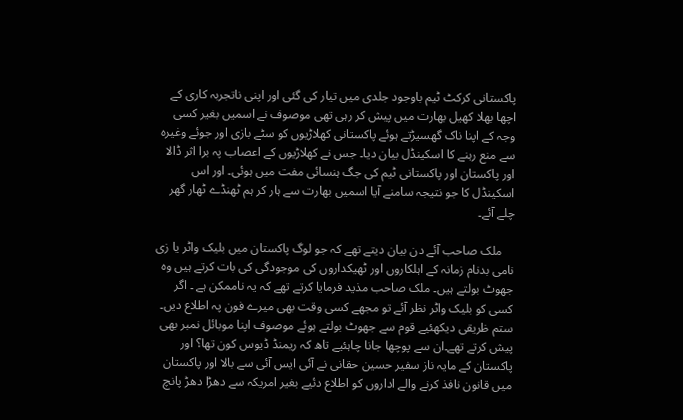پاکستانی کرکٹ ٹیم باوجود جلدی میں تیار کی گئی اور اپنی ناتجربہ کاری کے اچھا بھلا کھیل بھارت میں پیش کر رہی تھی موصوف نے اسمیں بغیر کسی وجہ کے اپنا ناک گھسیڑتے ہوئے پاکستانی کھلاڑیوں کو سٹے بازی اور جوئے وغیرہ سے منع رہنے کا اسکینڈل بیان دیا۔ جس نے کھلاڑیوں کے اعصاب پہ برا اثر ڈالا اور پاکستان اور پاکستانی ٹیم کی جگ ہنسائی مفت میں ہوئی۔ اور اس اسکینڈل کا جو نتیجہ سامنے آیا اسمیں بھارت سے ہار کر ہم ٹھنڈے ٹھار گھر چلے آئے۔

    ملک صاحب آئے دن بیان دیتے تھے کہ جو لوگ پاکستان میں بلیک واٹر یا زی نامی بدنام زمانہ کے اہلکاروں اور ٹھیکداروں کی موجودگی کی بات کرتے ہیں وہ جھوٹ بولتے ہیں۔ ملک صاحب مذید فرمایا کرتے تھے کہ یہ ناممکن ہے ۔ اگر کسی کو بلیک واٹر نظر آئے تو مجھے کسی وقت بھی میرے فون پہ اطلاع دیں۔ ستم ظریقی دیکھئیے قوم سے جھوٹ بولتے ہوئے موصوف اپنا موبائل نمبر بھی پیش کرتے تھے۔ان سے پوچھا جانا چاہئیے تاھ کہ ریمنڈ ڈیوس کون تھا؟ اور پاکستان کے مایہ ناز سفیر حسین حقانی نے آئی ایس آئی سے بالا اور پاکستان میں قانون نافذ کرنے والے اداروں کو اطلاع دئیے بغیر امریکہ سے دھڑا دھڑ پانچ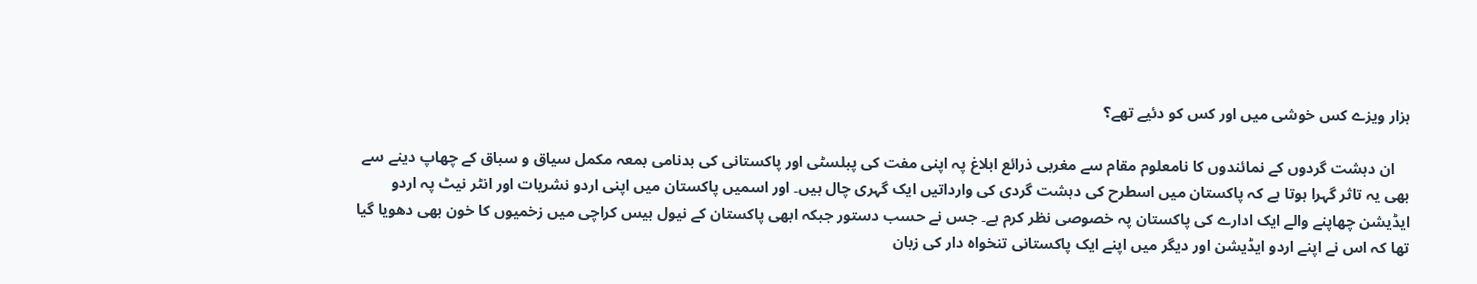ہزار ویزے کس خوشی میں اور کس کو دئیے تھے؟

    ان دہشت گردوں کے نمائندوں کا نامعلوم مقام سے مغربی ذرائع ابلاغ پہ اپنی مفت کی پبلسٹی اور پاکستانی کی بدنامی بمعہ مکمل سیاق و سباق کے چھاپ دینے سے بھی یہ تاثر گہرا ہوتا ہے کہ پاکستان میں اسطرح کی دہشت گردی کی وارداتیں ایک گہری چال ہیں۔ اور اسمیں پاکستان میں اپنی اردو نشریات اور انٹر نیٹ پہ اردو ایڈیشن چھاپنے والے ایک ادارے کی پاکستان پہ خصوصی نظر کرم ہے۔ جس نے حسب دستور جبکہ ابھی پاکستان کے نیول بیس کراچی میں زخمیوں کا خون بھی دھویا گیا تھا کہ اس نے اپنے اردو ایڈیشن اور دیگر میں اپنے ایک پاکستانی تنخواہ دار کی زبان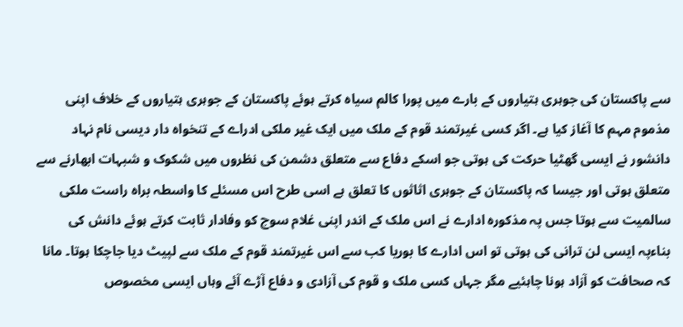سے پاکستان کی جوہری ہتیاروں کے بارے میں پورا کالم سیاہ کرتے ہوئے پاکستان کے جوہری ہتیاروں کے خلاف اپنی مذموم مہم کا آغاز کیا ہے۔ اگر کسی غیرتمند قوم کے ملک میں ایک غیر ملکی ادراے کے تنخواہ دار دیسی نام نہاد دانشور نے ایسی گھٹیا حرکت کی ہوتی جو اسکے دفاع سے متعلق دشمن کی نظروں میں شکوک و شبہات ابھارنے سے متعلق ہوتی اور جیسا کہ پاکستان کے جوہری اثاثوں کا تعلق ہے اسی طرح اس مسئلے کا واسطہ براہ راست ملکی سالمیت سے ہوتا جس پہ مذکورہ ادارے نے اس ملک کے اندر اپنی غلام سوچ کو وفادار ثابت کرتے ہوئے دانش کی بناءپہ ایسی لن ترانی کی ہوتی تو اس ادارے کا بوریا کب سے اس غیرتمند قوم کے ملک سے لپیٹ دیا جاچکا ہوتا۔ مانا کہ صحافت کو آزاد ہونا چاہئیے مگر جہاں کسی ملک و قوم کی آزادی و دفاع آڑے آئے وہاں ایسی مخصوص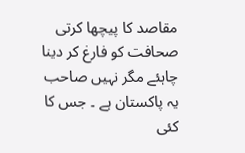مقاصد کا پیچھا کرتی صحافت کو فارغ کر دینا چاہئے مگر نہیں صاحب یہ پاکستان ہے ۔ جس کا کئی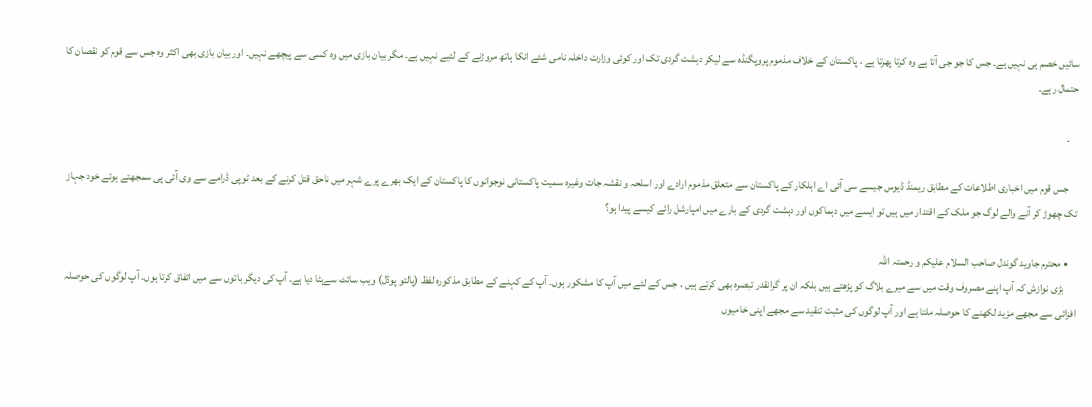سائیں خصم ہی نہیں ہے۔ جس کا جو جی آتا ہے وہ کرتا پھرتا ہے ، پاکستان کے خلاف مذموم پروپگنڈہ سے لیکر دہشت گردی تک اور کوئی وزارت داخلہ نامی شئے انکا ہاتھ مروڑنے کے لئیے نہیں ہے۔ مگر بیان بازی میں وہ کسی سے پیچھے نہیں۔ اور بیان بازی بھی اکثر وہ جس سے قوم کو نقصان کا حتمال رہے۔

    ۔

    جس قوم میں اخباری اطلاعات کے مطابق ریمنڈ ڈیوس جیسے سی آئی اے اہلکار کے پاکستان سے متعلق مذموم ارادے اور اسلحہ و نقشہ جات وغیرہ سمیت پاکستانی نوجوانوں کا پاکستان کے ایک بھرے پرے شہر میں ناحق قتل کرنے کے بعد ٹوپی ڈرامے سے وی آئی پی سمجھتے ہوئے خود جہاز تک چھوڑ کر آنے والے لوگ جو ملک کے اقتدار میں ہیں تو ایسے میں دہماکوں اور دہشت گردی کے بارے میں امپارشل رائے کیسے پیدا ہو؟

    • محترم جاوید گوندل صاحب السلام علیکم و رحمتہ اللہ
      بڑی نوازش کہ آپ اپنے مصروف وقت میں سے میرے بلاگ کو پڑھتے ہیں بلکہ ان پر گرانقدر تبصرہ بھی کرتے ہیں ۔ جس کے لئے میں آپ کا مشکور ہوں۔ آپ کے کہنے کے مطابق مذکورہ لفظ (پالتو پوڈل) ویب سائٹ سےہٹا دیا ہے۔ آپ کی دیگر باتوں سے میں اتفاق کرتا ہوں۔ آپ لوگوں کی حوصلہ افزائی سے مجھے مزید لکھنے کا حوصلہ ملتا ہے اور آپ لوگوں کی مثبت تنقید سے مجھے اپنی خامیوں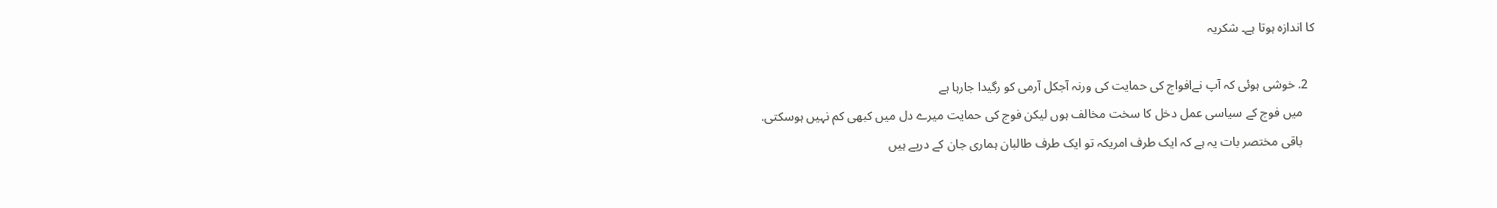کا اندازہ ہوتا ہے۔ شکریہ

  2. خوشی ہوئی کہ آپ نےافواج کی حمایت کی ورنہ آجکل آرمی کو رگیدا جارہا ہے
    میں فوج کے سیاسی عمل دخل کا سخت مخالف ہوں لیکن فوج کی حمایت میرے دل میں کبھی کم نہیں ہوسکتی.
    باقی مختصر بات یہ ہے کہ ایک طرف امریکہ تو ایک طرف طالبان ہماری جان کے درپے ہیں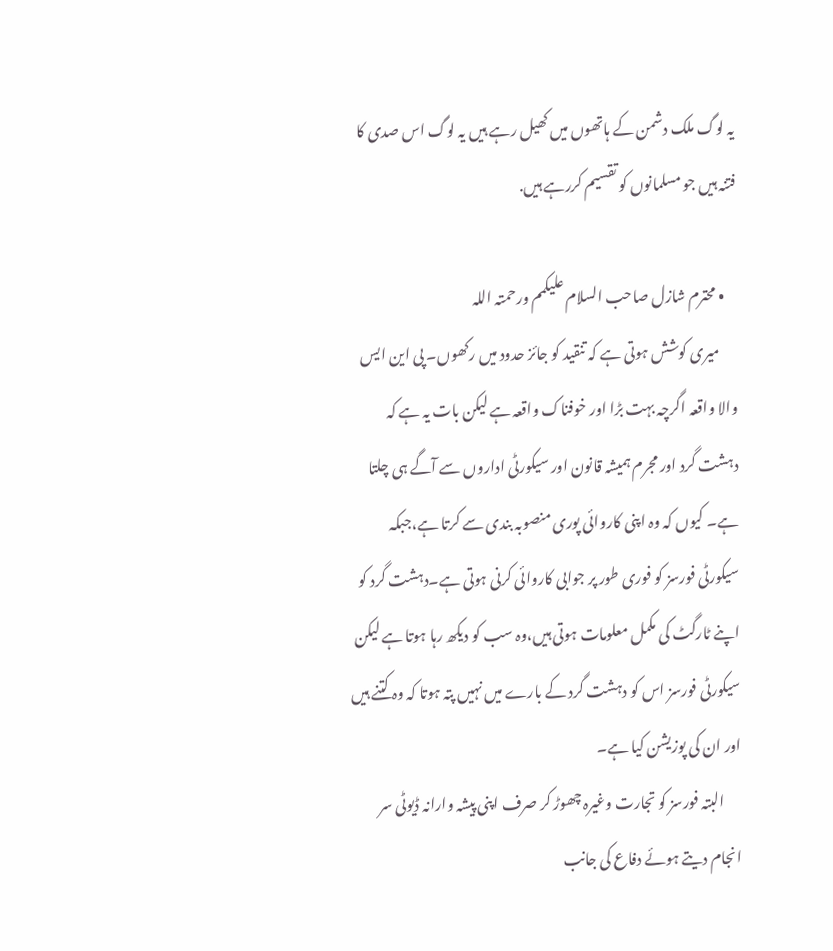یہ لوگ ملک دشمن کے ہاتھوں میں کھیل رہے ہیں یہ لوگ اس صدی کا فتنہ ہیں جو مسلمانوں کو تقسیم کررہے ہیں.

    • محترم شازل صاحب السلام علیکمم ورحمتہ اللہ
      میری کوشش ہوتی ہے کہ تنقید کو جائز حدود میں رکھوں۔ پی این ایس والا واقعہ اگرچہ بہت بڑا اور خوفناک واقعہ ہے لیکن بات یہ ہے کہ دہشت گرد اور مجرم ہمیشہ قانون اور سیکورٹی اداروں سے آگے ہی چلتا ہے۔ کیوں کہ وہ اپنی کاروائی پوری منصوبہ بندی سے کرتا ہے،جبکہ سیکورٹی فورسز کو فوری طور پر جوابی کاروائی کرنی ہوتی ہے۔دہشت گرد کو اپنے ٹارگٹ کی مکمل معلومات ہوتی ہیں،وہ سب کو دیکھ رہا ہوتا ہے لیکن سیکورٹی فورسز اس کو دہشت گرد کے بارے میں نہیں پتہ ہوتا کہ وہ کتنے ہیں اور ان کی پوزیشن کیا ہے۔
      البتہ فورسز کو تجارت وغیرہ چھوڑ کر صرف اپنی پیشہ وارانہ ڈیوٹی سر انجام دیتے ہوئے دفاع کی جانب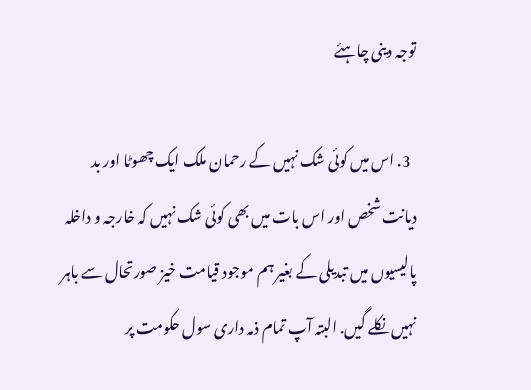توجہ دینی چاہئے

  3. اس میں کوئی شک نہیں کے رحمان ملک ایک چھوٹا اور بد دیانت شخص اور اس بات میں بھی کوئی شک نہیں کہ خارجہ و داخلہ پالیسیوں میں تبدیلی کے بغیر ہم موجود قیامت خیز صورتحال سے باہر نہیں نکلے گیں. البتہ آپ تمام ذمہ داری سول حکومت پر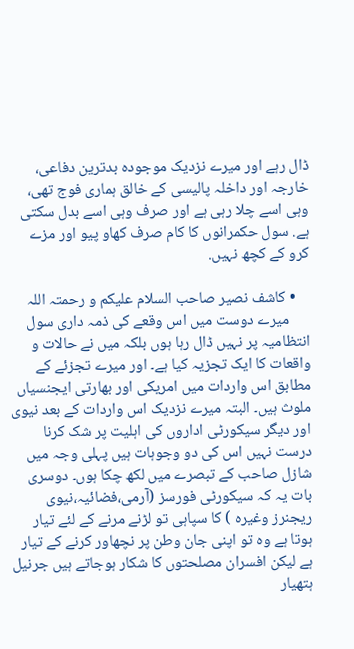ڈال رہے اور میرے نزدیک موجودہ بدترین دفاعی، خارجہ اور داخلہ پالیسی کے خالق ہماری فوج تھی، وہی اسے چلا رہی ہے اور صرف وہی اسے بدل سکتی ہے. سول حکمرانوں کا کام صرف کھاو پیو اور مزے کرو کے کچھ نہیں.

    • کاشف نصیر صاحب السلام علیکم و رحمتہ اللہ
      میرے دوست میں اس وقعے کی ذمہ داری سول انتظامیہ پر نہیں ڈال رہا ہوں بلکہ میں نے حالات و واقعات کا ایک تجزیہ کیا ہے۔ اور میرے تجزئے کے مطابق اس واردات میں امریکی اور بھارتی ایجنسیاں ملوث ہیں۔ البتہ میرے نزدیک اس واردات کے بعد نیوی اور دیگر سیکورٹی اداروں کی اہلیت پر شک کرنا درست نہیں اس کی دو وجوہات ہیں پہلی وجہ میں شازل صاحب کے تبصرے میں لکھ چکا ہوں۔ دوسری بات یہ کہ سیکورٹی فورسز (آرمی،فضائیہ،نیوی ریجنرز وغیرہ ) کا سپاہی تو لڑنے مرنے کے لئے تیار ہوتا ہے وہ تو اپنی جان وطن پر نچھاور کرنے کے تیار ہے لیکن افسران مصلحتوں کا شکار ہوجاتے ہیں جرنیل ہتھیار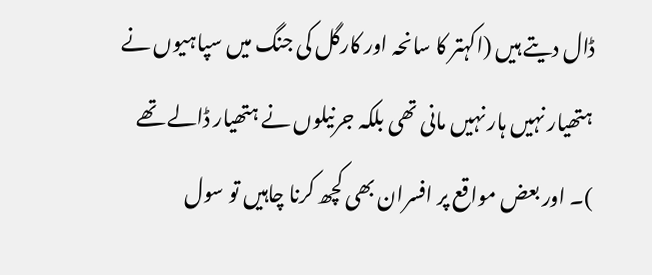ڈال دیتے ہیں (اکہتر کا سانحہ اور کارگل کی جنگ میں سپاہیوں نے ہتھیار نہیں ہار نہیں مانی تھی بلکہ جرنیلوں نے ہتھیار ڈالے تھے )۔ اور بعض مواقع پر افسران بھی کچھ کرنا چاہیں تو سول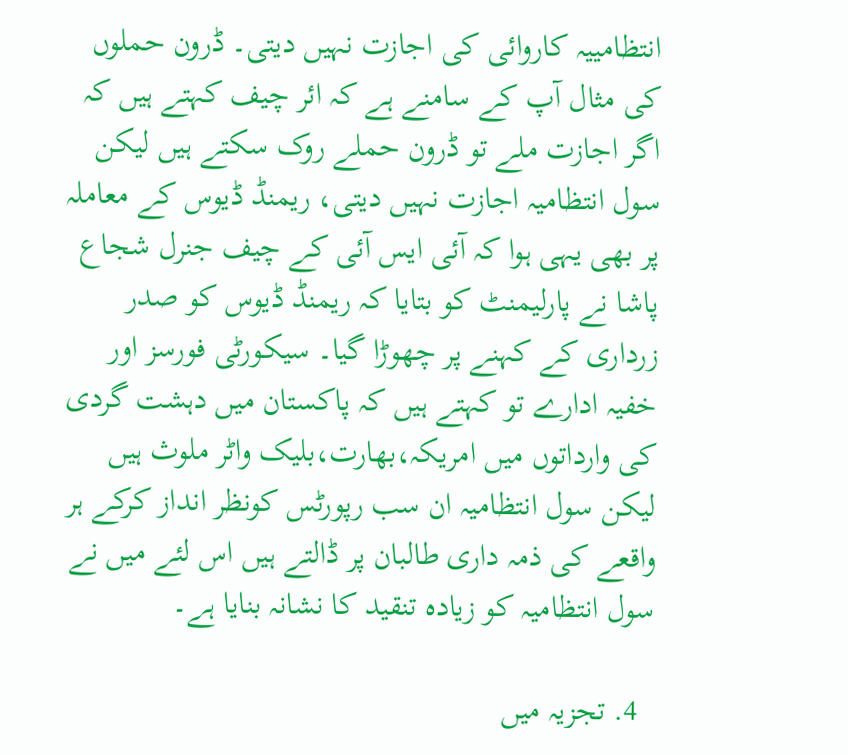انتظامییہ کاروائی کی اجازت نہیں دیتی۔ ڈرون حملوں کی مثال آپ کے سامنے ہے کہ ائر چیف کہتے ہیں کہ اگر اجازت ملے تو ڈرون حملے روک سکتے ہیں لیکن سول انتظامیہ اجازت نہیں دیتی، ریمنڈ ڈیوس کے معاملہ پر بھی یہی ہوا کہ آئی ایس آئی کے چیف جنرل شجاع پاشا نے پارلیمنٹ کو بتایا کہ ریمنڈ ڈیوس کو صدر زرداری کے کہنے پر چھوڑا گیا۔ سیکورٹی فورسز اور خفیہ ادارے تو کہتے ہیں کہ پاکستان میں دہشت گردی کی وارداتوں میں امریکہ،بھارت،بلیک واٹر ملوث ہیں لیکن سول انتظامیہ ان سب رپورٹس کونظر انداز کرکے ہر واقعے کی ذمہ داری طالبان پر ڈالتے ہیں اس لئے میں نے سول انتظامیہ کو زیادہ تنقید کا نشانہ بنایا ہے۔

  4. تجزیہ میں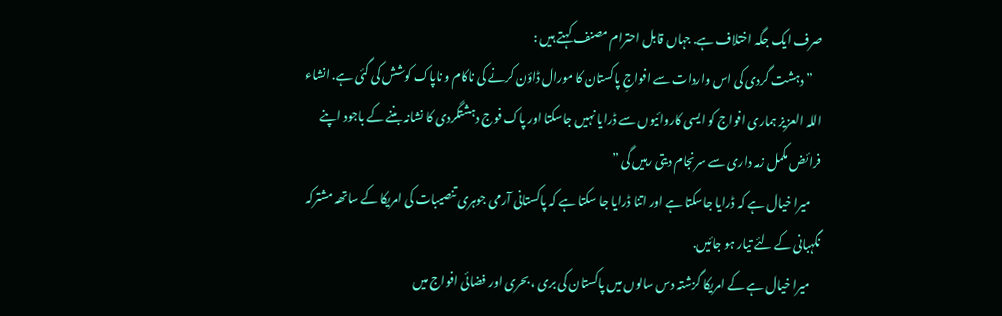صرف ایک جگہ اختلاف ہے. جہاں قابل احترام مصنف کہتے ہیں :
    ” دہشت گردی کی اس واردات سے افواجِ پاکستان کا مورال ڈاؤن کرنے کی ناکام و ناپاک کوشش کی گئی ہے. انشاء اللہ العزیز ہماری افواج کو ایسی کاروائیوں سے ڈرایا نہیں جاسکتا اور پاک فوج دہشتگردی کا نشانہ بننے کے باجود اپنے فرائض مکمل زمہ داری سے سرنجام دیتی رہیں گی ”
    میرا خیال ہے کہ ڈرایا جاسکتا ہے اور اتنا ڈرایا جا سکتا ہے کہ پاکستانی آرمی جوہری تنصیبات کی امریکا کے ساتھہ مشترکہ نگہبانی کے لئے تیار ہو جائیں.
    میرا خیال ہے کے امریکا گزشتہ دس سالوں میں پاکستان کی بری ، بحری اور فضائی افواج میں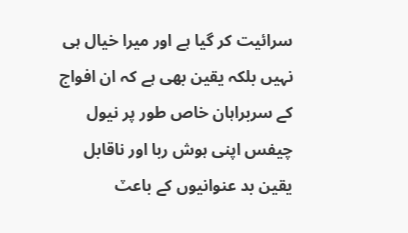سرائیت کر گیا ہے اور میرا خیال ہی نہیں بلکہ یقین بھی ہے کہ ان افواج کے سربراہان خاص طور پر نیول چیفس اپنی ہوش ربا اور ناقابل یقین بد عنوانیوں کے باعٽ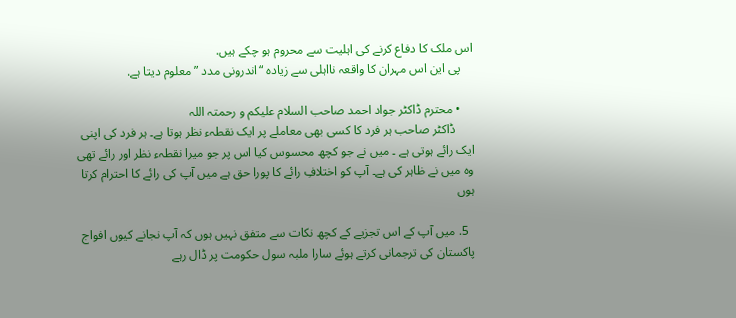اس ملک کا دفاع کرنے کی اہلیت سے محروم ہو چکے ہیں.
    پی این اس مہران کا واقعہ نااہلی سے زیادہ “اندرونی مدد ” معلوم دیتا ہے.

    • محترم ڈاکٹر جواد احمد صاحب السلام علیکم و رحمتہ اللہ
      ڈاکٹر صاحب ہر فرد کا کسی بھی معاملے پر ایک نقطہء نظر ہوتا ہے۔ ہر فرد کی اپنی ایک رائے ہوتی ہے ۔ میں نے جو کچھ محسوس کیا اس پر جو میرا نقطہء نظر اور رائے تھی وہ میں نے ظاہر کی ہے۔ آپ کو اختلافِ رائے کا پورا حق ہے میں آپ کی رائے کا احترام کرتا ہوں

  5. میں آپ کے اس تجزیے کے کچھ نکات سے متفق نہیں ہوں کہ آپ نجانے کیوں افواج پاکستان کی ترجمانی کرتے ہوئے سارا ملبہ سول حکومت پر ڈال رہے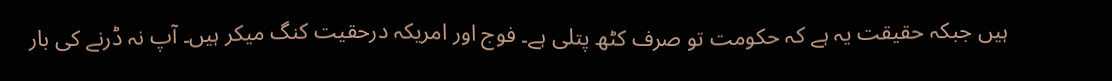ہیں جبکہ حقیقت یہ ہے کہ حکومت تو صرف کٹھ پتلی ہے۔ فوج اور امریکہ درحقیت کنگ میکر ہیں۔ آپ نہ ڈرنے کی بار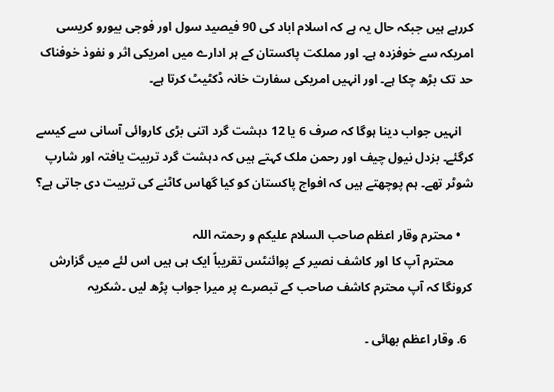کررہے ہیں جبکہ حال یہ ہے کہ اسلام اباد کی 90 فیصید سول اور فوجی بیورو کریسی امریکہ سے خوفزدہ ہے۔ اور مملکت پاکستان کے ہر ادارے میں امریکی اثر و نفوذ خوفناک حد تک بڑھ چکا ہے۔ اور انہیں امریکی سفارت خانہ ڈکٹیٹ کرتا ہے۔

    انہیں جواب دینا ہوگا کہ صرف 6 یا 12 دہشت گرد اتنی بڑی کاروائی آسانی سے کیسے کرگئے۔ بزدل نیول چیف اور رحمن ملک کہتے ہیں کہ دہشت گرد تربیت یافتہ اور شارپ شوٹر تھے۔ ہم پوچھتے ہیں کہ افواج پاکستان کو کیا گھاس کاٹنے کی تربیت دی جاتی ہے؟

    • محترم وقار اعظم صاحب السلام علیکم و رحمتہ اللہ
      محترم آپ کا اور کاشف نصیر کے پوائنٹس تقریباً ایک ہی ہیں اس لئے میں گزارش کرونگا کہ آپ محترم کاشف صاحب کے تبصرے پر میرا جواب پڑھ لیں ۔شکریہ

  6. وقار اعظم بھائی ۔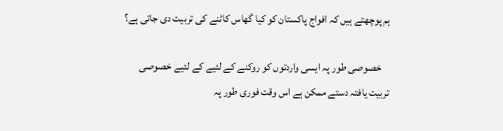ہم پوچھتے ہیں کہ افواج پاکستان کو کیا گھاس کاٹنے کی تربیت دی جاتی ہے؟

    خصوصی طور پہ ایسی واردتوں کو روکنے کے لئیے کے لئیے خصوصی تربیت یافتہ دستے ممکن ہے اس وقت فوری طور پہ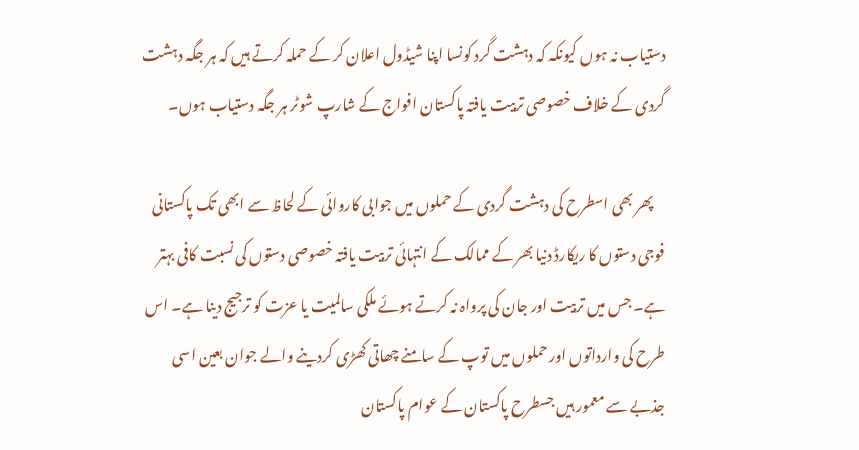دستیاب نہ ہوں کیونکہ کہ دہشت گرد کونسا اپنا شیڈول اعلان کر کے حملہ کرتے ہیں کہ ہر جگہ دہشت گردی کے خلاف خصوصی تربیت یافتہ پاکستان افواج کے شارپ شوٹر ہر جگہ دستیاب ہوں۔

    پھر بھی اسطرح کی دہشت گردی کے حملوں میں جوابی کاروائی کے لحاظ سے ابھی تک پاکستانی فوجی دستوں کا ریکارڈ دنیا بھر کے ممالک کے انتہائی تربیت یافتہ خصوصی دستوں کی نسبت کافی بہتر ہے۔ جس میں تربیت اور جان کی پرواہ نہ کرتے ہوئے ملکی سالمیت یا عزت کو ترجیج دینا ہے۔ اس طرح کی وارداتوں اور حملوں میں توپ کے سامنے چھاتی کھڑی کردینے والے جوان بعین اسی جذبے سے معمور ہیں جسطرح پاکستان کے عوام پاکستان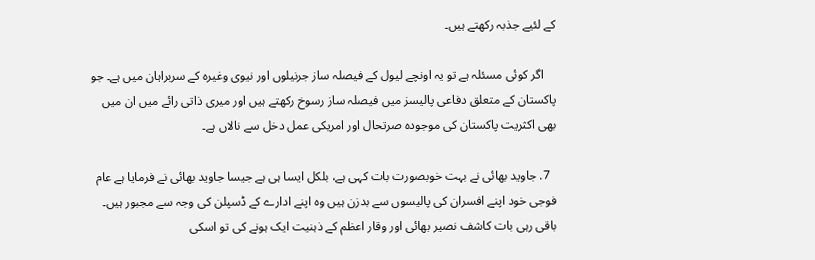کے لئیے جذبہ رکھتے ہیں۔

    اگر کوئی مسئلہ ہے تو یہ اونچے لیول کے فیصلہ ساز جرنیلوں اور نیوی وغیرہ کے سربراہان میں ہے۔ جو پاکستان کے متعلق دفاعی پالیسز میں فیصلہ ساز رسوخ رکھتے ہیں اور میری ذاتی رائے میں ان میں بھی اکثریت پاکستان کی موجودہ صرتحال اور امریکی عمل دخل سے نالاں ہے۔

  7. جاوید بھائی نے بہت خوبصورت بات کہی ہے، بلکل ایسا ہی ہے جیسا جاوید بھائی نے فرمایا ہے عام فوجی خود اپنے افسران کی پالیسوں سے بدزن ہیں وہ اپنے ادارے کے ڈسپلن کی وجہ سے مجبور ہیں۔ باقی رہی بات کاشف نصیر بھائی اور وقار اعظم کے ذہنیت ایک ہونے کی تو اسکی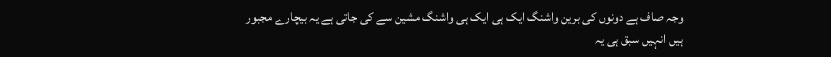وجہ صاف ہے دونوں کی برین واشنگ ایک ہی ایک ہی واشنگ مشین سے کی جاتی ہے یہ بیچارے مجبور ہیں انہیں سبق ہی یہ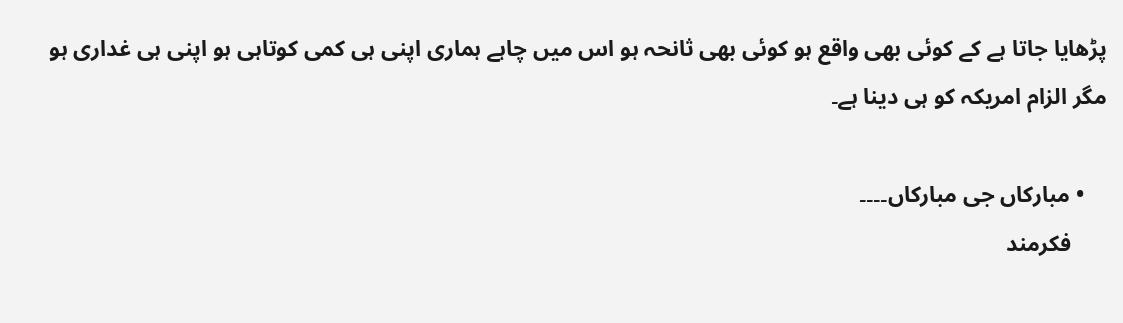پڑھایا جاتا ہے کے کوئی بھی واقع ہو کوئی بھی ثانحہ ہو اس میں چاہے ہماری اپنی ہی کمی کوتاہی ہو اپنی ہی غداری ہو مگر الزام امریکہ کو ہی دینا ہے۔

    • مبارکاں جی مبارکاں۔۔۔۔
      فکرمند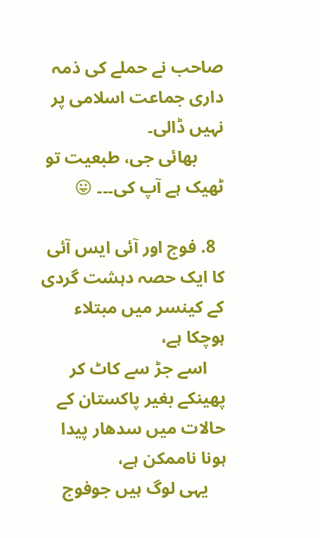صاحب نے حملے کی ذمہ داری جماعت اسلامی پر نہیں ڈالی۔
      بھائی جی، طبعیت تو ٹھیک ہے آپ کی۔۔۔ 😛

  8. فوج اور آئی ایس آئی کا ایک حصہ دہشت گردی کے کینسر میں مبتلاء ہوچکا ہے،
    اسے جڑ سے کاٹ کر پھینکے بغیر پاکستان کے حالات میں سدھار پیدا ہونا ناممکن ہے،
    یہی لوگ ہیں جوفوج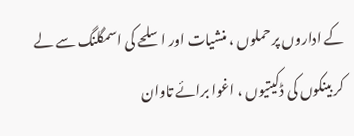کے اداروں پر حملوں ، منشیات اور اسلحے کی اسمگلنگ سے لے کر بینکوں کی ڈکیتیوں ، اغوا برائے تاوان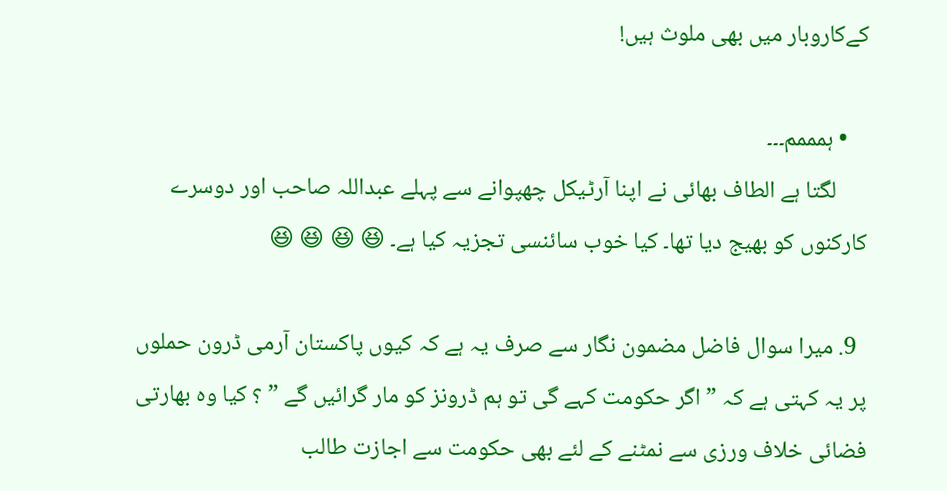کےکاروبار میں بھی ملوث ہیں!

    • ہمممم۔۔۔
      لگتا ہے الطاف بھائی نے اپنا آرٹیکل چھپوانے سے پہلے عبداللہ صاحب اور دوسرے کارکنوں کو بھیج دیا تھا۔ کیا خوب سائنسی تجزیہ کیا ہے۔ 😆 😆 😆 😆

  9. میرا سوال فاضل مضمون نگار سے صرف یہ ہے کہ کیوں پاکستان آرمی ڈرون حملوں پر یہ کہتی ہے کہ ” اگر حکومت کہے گی تو ہم ڈرونز کو مار گرائیں گے ” ؟ کیا وہ بھارتی فضائی خلاف ورزی سے نمٹنے کے لئے بھی حکومت سے اجازت طالب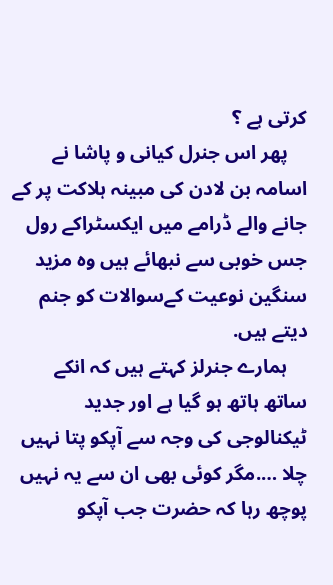کرتی ہے ؟
    پھر اس جنرل کیانی و پاشا نے اسامہ بن لادن کی مبینہ ہلاکت پر کے جانے والے ڈرامے میں ایکسٹراکے رول جس خوبی سے نبھائے ہیں وہ مزید سنگین نوعیت کےسوالات کو جنم دیتے ہیں.
    ہمارے جنرلز کہتے ہیں کہ انکے ساتھ ہاتھ ہو گیا ہے اور جدید ٹیکنالوجی کی وجہ سے آپکو پتا نہیں چلا ….مگر کوئی بھی ان سے یہ نہیں پوچھ رہا کہ حضرت جب آپکو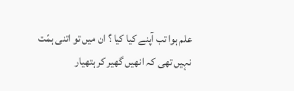علم ہوا تب آپنے کیا کیا ؟ ان میں تو اتنی ہمّت نہیں تھی کہ انھیں گھیر کر ہتھیار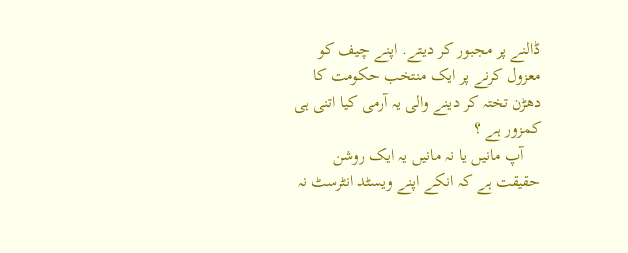ڈالنے پر مجبور کر دیتے. اپنے چیف کو معزول کرنے پر ایک منتخب حکومت کا دھڑن تختہ کر دینے والی یہ آرمی کیا اتنی ہی کمزور ہے ؟
    آپ مانیں یا نہ مانیں یہ ایک روشن حقیقت ہے کہ انکے اپنے ویسٹد انٹرسٹ نہ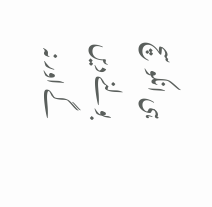ہی انکو سچ بولنے دیں گے اور نہ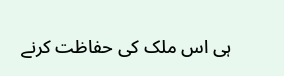ہی اس ملک کی حفاظت کرنے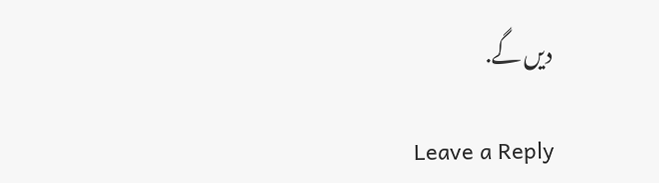دیں گے.

Leave a Reply